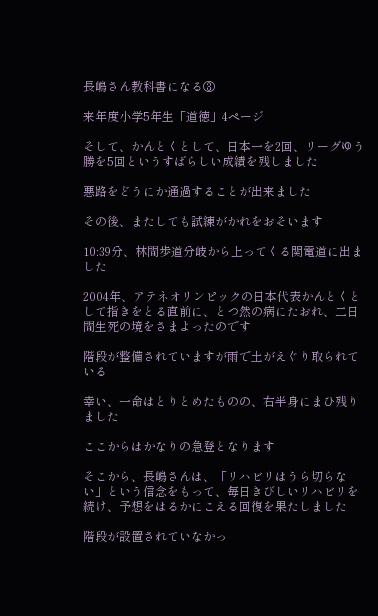長嶋さん教科書になる③

来年度小学5年生「道徳」4ページ

そして、かんとくとして、日本一を2回、リーグゆう勝を5回というすばらしい成績を残しました

悪路をどうにか通過することが出来ました

その後、またしても試練がかれをおそいます

10:39分、林間歩道分岐から上ってくる関電道に出ました

2004年、アテネオリンピックの日本代表かんとくとして指きをとる直前に、とつ然の病にたおれ、二日間生死の境をさまよったのです

階段が整備されていますが雨で土がえぐり取られている

幸い、一命はとりとめたものの、右半身にまひ残りました

ここからはかなりの急登となります

そこから、長嶋さんは、「リハビリはうら切らない」という信念をもって、毎日きびしいリハビリを続け、予想をはるかにこえる回復を果たしました

階段が設置されていなかっ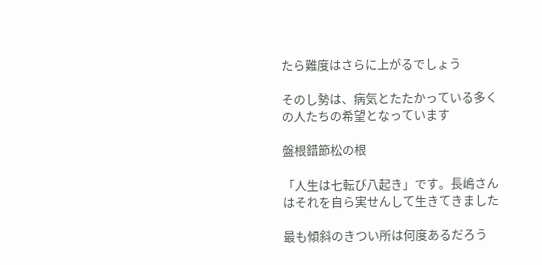たら難度はさらに上がるでしょう

そのし勢は、病気とたたかっている多くの人たちの希望となっています

盤根錯節松の根

「人生は七転び八起き」です。長嶋さんはそれを自ら実せんして生きてきました

最も傾斜のきつい所は何度あるだろう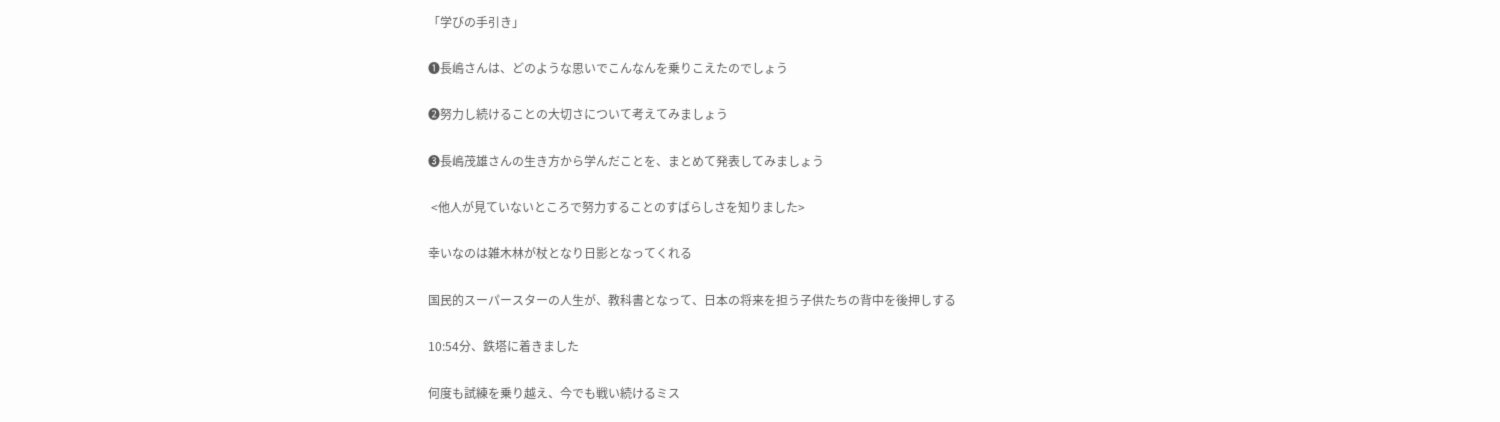「学びの手引き」

➊長嶋さんは、どのような思いでこんなんを乗りこえたのでしょう

➋努力し続けることの大切さについて考えてみましょう

➌長嶋茂雄さんの生き方から学んだことを、まとめて発表してみましょう

 <他人が見ていないところで努力することのすばらしさを知りました>

幸いなのは雑木林が杖となり日影となってくれる

国民的スーパースターの人生が、教科書となって、日本の将来を担う子供たちの背中を後押しする

10:54分、鉄塔に着きました

何度も試練を乗り越え、今でも戦い続けるミス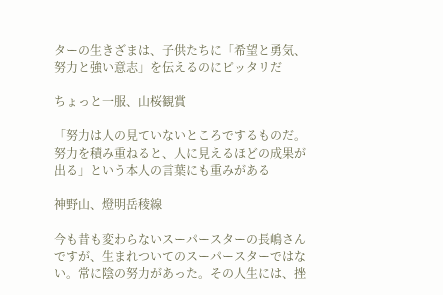ターの生きざまは、子供たちに「希望と勇気、努力と強い意志」を伝えるのにピッタリだ

ちょっと一服、山桜観賞

「努力は人の見ていないところでするものだ。努力を積み重ねると、人に見えるほどの成果が出る」という本人の言葉にも重みがある

神野山、燈明岳稜線

今も昔も変わらないスーパースターの長嶋さんですが、生まれついてのスーパースターではない。常に陰の努力があった。その人生には、挫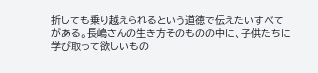折しても乗り越えられるという道徳で伝えたいすべてがある。長嶋さんの生き方そのものの中に、子供たちに学び取って欲しいもの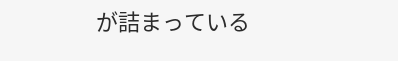が詰まっている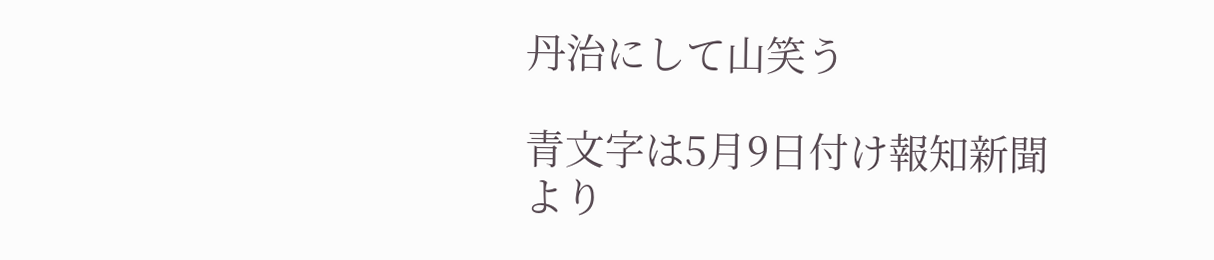丹治にして山笑う

青文字は5月9日付け報知新聞より